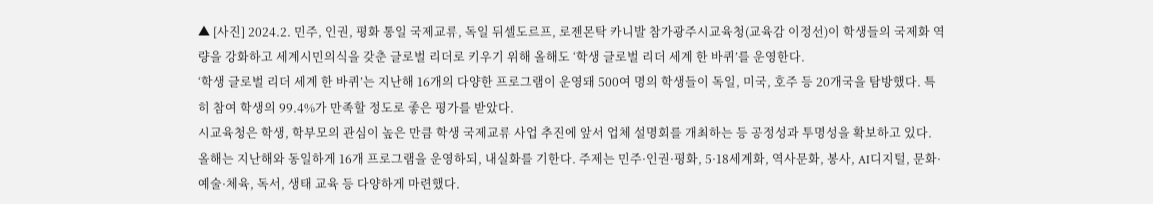▲ [사진] 2024.2. 민주, 인권, 평화 통일 국제교류, 독일 뒤셀도르프, 로젠몬탁 카니발 참가광주시교육청(교육감 이정선)이 학생들의 국제화 역량을 강화하고 세계시민의식을 갖춘 글로벌 리더로 키우기 위해 올해도 ‘학생 글로벌 리더 세계 한 바퀴’를 운영한다.
‘학생 글로벌 리더 세계 한 바퀴’는 지난해 16개의 다양한 프로그램이 운영돼 500여 명의 학생들이 독일, 미국, 호주 등 20개국을 탐방했다. 특히 참여 학생의 99.4%가 만족할 정도로 좋은 평가를 받았다.
시교육청은 학생, 학부모의 관심이 높은 만큼 학생 국제교류 사업 추진에 앞서 업체 설명회를 개최하는 등 공정성과 투명성을 확보하고 있다.
올해는 지난해와 동일하게 16개 프로그램을 운영하되, 내실화를 기한다. 주제는 민주·인권·평화, 5·18세계화, 역사문화, 봉사, AI디지털, 문화·예술·체육, 독서, 생태 교육 등 다양하게 마련했다.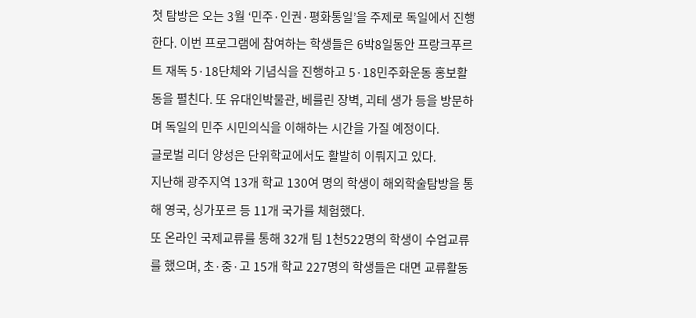첫 탐방은 오는 3월 ‘민주·인권·평화통일’을 주제로 독일에서 진행한다. 이번 프로그램에 참여하는 학생들은 6박8일동안 프랑크푸르트 재독 5·18단체와 기념식을 진행하고 5·18민주화운동 홍보활동을 펼친다. 또 유대인박물관, 베를린 장벽, 괴테 생가 등을 방문하며 독일의 민주 시민의식을 이해하는 시간을 가질 예정이다.
글로벌 리더 양성은 단위학교에서도 활발히 이뤄지고 있다.
지난해 광주지역 13개 학교 130여 명의 학생이 해외학술탐방을 통해 영국, 싱가포르 등 11개 국가를 체험했다.
또 온라인 국제교류를 통해 32개 팀 1천522명의 학생이 수업교류를 했으며, 초·중·고 15개 학교 227명의 학생들은 대면 교류활동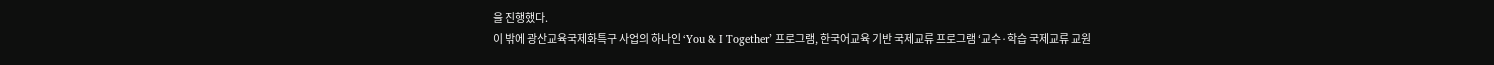을 진행했다.
이 밖에 광산교육국제화특구 사업의 하나인 ‘You & I Together’ 프로그램, 한국어교육 기반 국제교류 프로그램 ‘교수·학습 국제교류 교원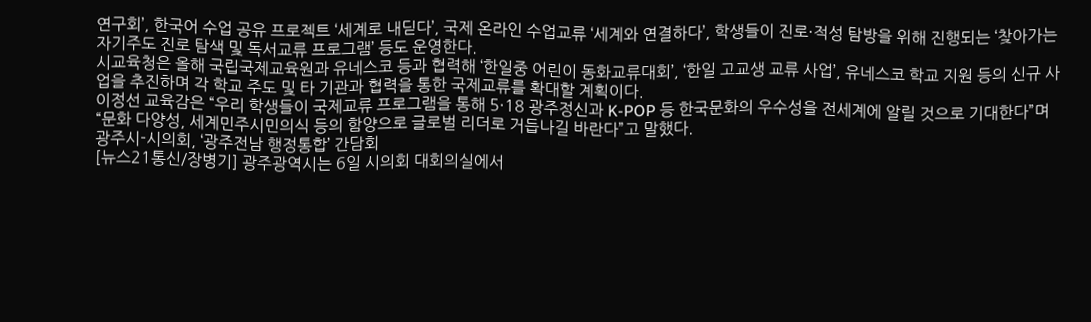연구회’, 한국어 수업 공유 프로젝트 ‘세계로 내딛다’, 국제 온라인 수업교류 ‘세계와 연결하다’, 학생들이 진로·적성 탐방을 위해 진행되는 ‘찾아가는 자기주도 진로 탐색 및 독서교류 프로그램’ 등도 운영한다.
시교육청은 올해 국립국제교육원과 유네스코 등과 협력해 ‘한일중 어린이 동화교류대회’, ‘한일 고교생 교류 사업’, 유네스코 학교 지원 등의 신규 사업을 추진하며 각 학교 주도 및 타 기관과 협력을 통한 국제교류를 확대할 계획이다.
이정선 교육감은 “우리 학생들이 국제교류 프로그램을 통해 5·18 광주정신과 K-POP 등 한국문화의 우수성을 전세계에 알릴 것으로 기대한다”며 “문화 다양성, 세계민주시민의식 등의 함양으로 글로벌 리더로 거듭나길 바란다”고 말했다.
광주시-시의회, ‘광주전남 행정통합’ 간담회
[뉴스21통신/장병기] 광주광역시는 6일 시의회 대회의실에서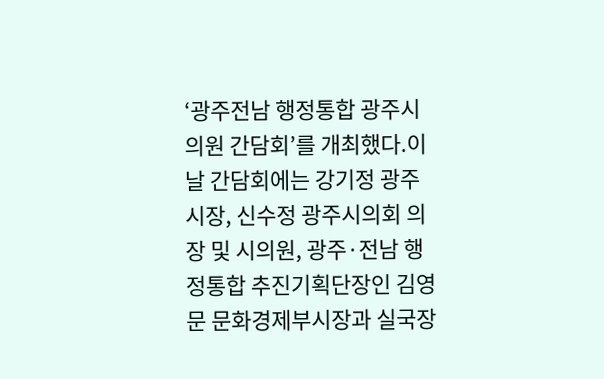‘광주전남 행정통합 광주시의원 간담회’를 개최했다.이날 간담회에는 강기정 광주시장, 신수정 광주시의회 의장 및 시의원, 광주·전남 행정통합 추진기획단장인 김영문 문화경제부시장과 실국장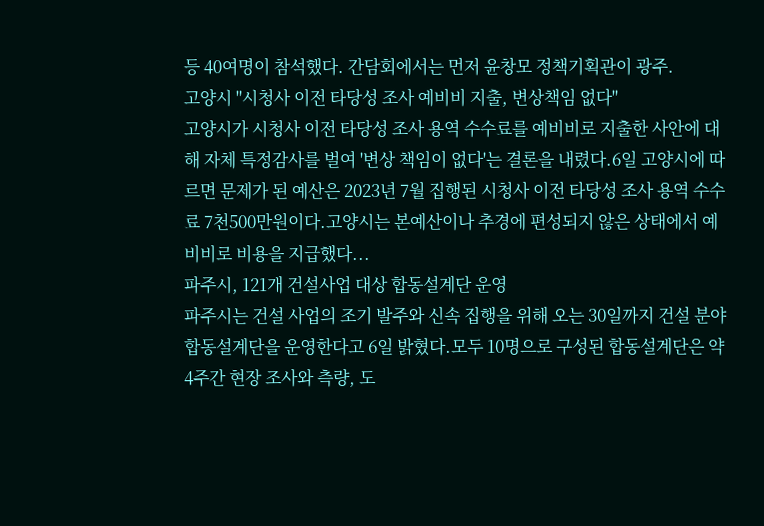등 40여명이 참석했다. 간담회에서는 먼저 윤창모 정책기획관이 광주.
고양시 "시청사 이전 타당성 조사 예비비 지출, 변상책임 없다"
고양시가 시청사 이전 타당성 조사 용역 수수료를 예비비로 지출한 사안에 대해 자체 특정감사를 벌여 '변상 책임이 없다'는 결론을 내렸다.6일 고양시에 따르면 문제가 된 예산은 2023년 7월 집행된 시청사 이전 타당성 조사 용역 수수료 7천500만원이다.고양시는 본예산이나 추경에 편성되지 않은 상태에서 예비비로 비용을 지급했다...
파주시, 121개 건설사업 대상 합동설계단 운영
파주시는 건설 사업의 조기 발주와 신속 집행을 위해 오는 30일까지 건설 분야 합동설계단을 운영한다고 6일 밝혔다.모두 10명으로 구성된 합동설계단은 약 4주간 현장 조사와 측량, 도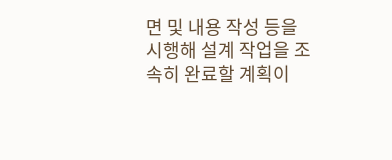면 및 내용 작성 등을 시행해 설계 작업을 조속히 완료할 계획이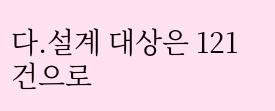다.설계 대상은 121건으로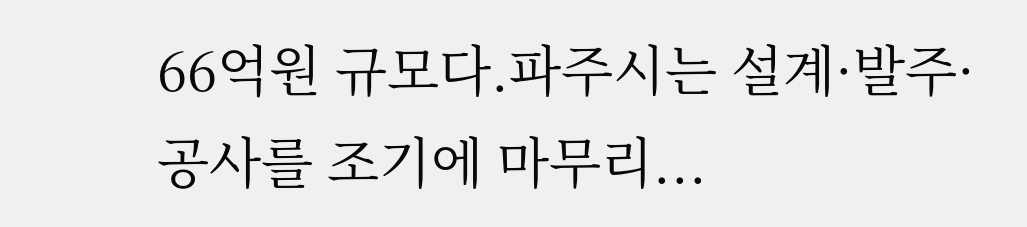66억원 규모다.파주시는 설계·발주·공사를 조기에 마무리...